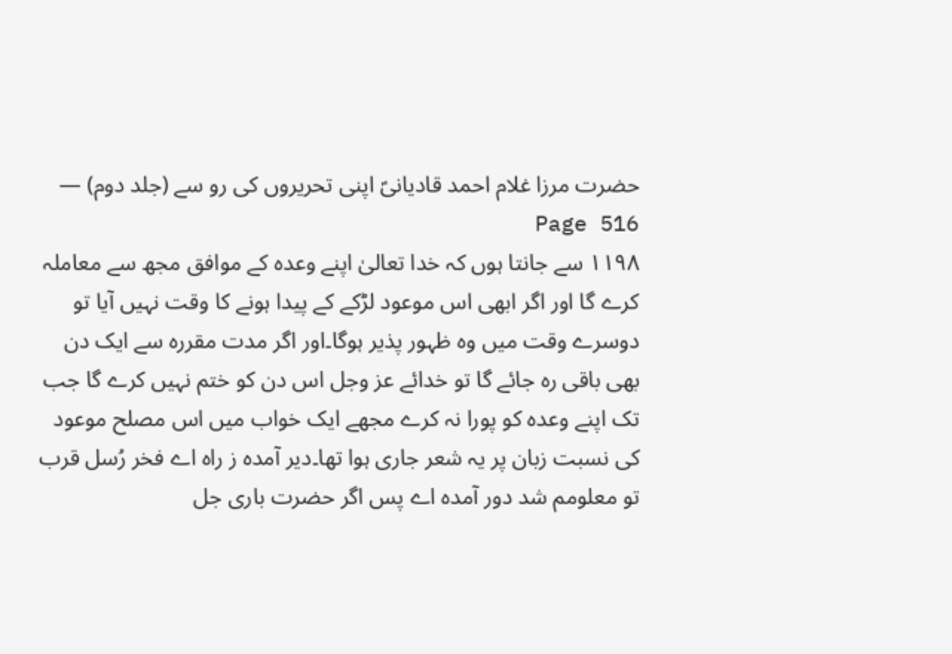حضرت مرزا غلام احمد قادیانیؑ اپنی تحریروں کی رو سے (جلد دوم) — Page 516
۱۱۹۸ سے جانتا ہوں کہ خدا تعالیٰ اپنے وعدہ کے موافق مجھ سے معاملہ کرے گا اور اگر ابھی اس موعود لڑکے کے پیدا ہونے کا وقت نہیں آیا تو دوسرے وقت میں وہ ظہور پذیر ہوگا۔اور اگر مدت مقررہ سے ایک دن بھی باقی رہ جائے گا تو خدائے عز وجل اس دن کو ختم نہیں کرے گا جب تک اپنے وعدہ کو پورا نہ کرے مجھے ایک خواب میں اس مصلح موعود کی نسبت زبان پر یہ شعر جاری ہوا تھا۔دیر آمده ز راه اے فخر رُسل قرب تو معلومم شد دور آمده اے پس اگر حضرت باری جل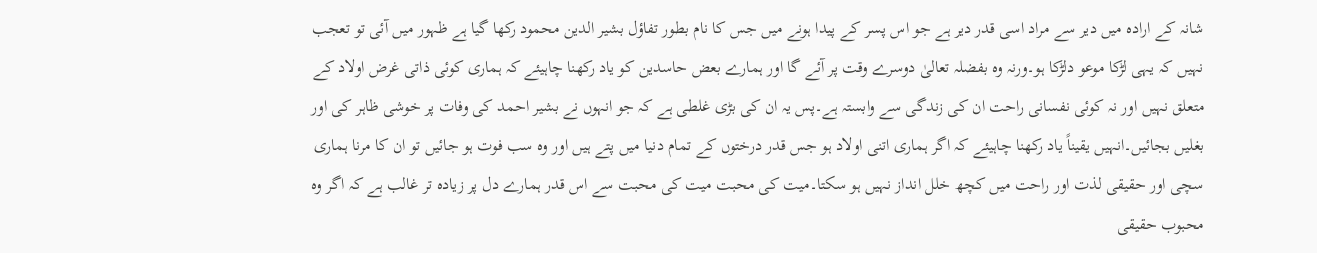شانہ کے ارادہ میں دیر سے مراد اسی قدر دیر ہے جو اس پسر کے پیدا ہونے میں جس کا نام بطور تفاؤل بشیر الدین محمود رکھا گیا ہے ظہور میں آئی تو تعجب نہیں کہ یہی لڑکا موعو دلڑکا ہو۔ورنہ وہ بفضلہ تعالیٰ دوسرے وقت پر آئے گا اور ہمارے بعض حاسدین کو یاد رکھنا چاہیئے کہ ہماری کوئی ذاتی غرض اولاد کے متعلق نہیں اور نہ کوئی نفسانی راحت ان کی زندگی سے وابستہ ہے۔پس یہ ان کی بڑی غلطی ہے کہ جو انہوں نے بشیر احمد کی وفات پر خوشی ظاہر کی اور بغلیں بجائیں۔انہیں یقیناً یاد رکھنا چاہیئے کہ اگر ہماری اتنی اولاد ہو جس قدر درختوں کے تمام دنیا میں پتے ہیں اور وہ سب فوت ہو جائیں تو ان کا مرنا ہماری سچی اور حقیقی لذت اور راحت میں کچھ خلل انداز نہیں ہو سکتا۔میت کی محبت میت کی محبت سے اس قدر ہمارے دل پر زیادہ تر غالب ہے کہ اگر وہ محبوب حقیقی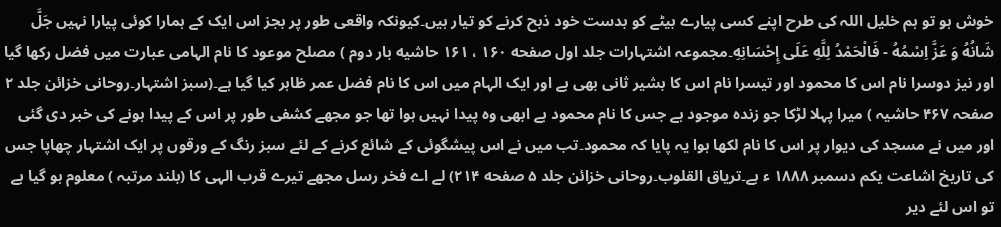خوش ہو تو ہم خلیل اللہ کی طرح اپنے کسی پیارے بیٹے کو بدست خود ذبح کرنے کو تیار ہیں۔کیونکہ واقعی طور پر بجز اس ایک کے ہمارا کوئی پیارا نہیں جَلَّ شَانُهُ وَ عَزَّ اِسْمُهُ - فَالْحَمْدُ لِلَّهِ عَلَى إِحْسَانِهِ۔مجموعہ اشتہارات جلد اول صفحه ۱۶۰ ، ۱۶۱ حاشیه بار دوم ) مصلح موعود کا نام الہامی عبارت میں فضل رکھا گیا اور نیز دوسرا نام اس کا محمود اور تیسرا نام اس کا بشیر ثانی بھی ہے اور ایک الہام میں اس کا نام فضل عمر ظاہر کیا گیا ہے۔(سبز اشتہار۔روحانی خزائن جلد ۲ صفحہ ۴۶۷ حاشیہ ) میرا پہلا لڑکا جو زندہ موجود ہے جس کا نام محمود ہے ابھی وہ پیدا نہیں ہوا تھا جو مجھے کشفی طور پر اس کے پیدا ہونے کی خبر دی گئی اور میں نے مسجد کی دیوار پر اس کا نام لکھا ہوا یہ پایا کہ محمود۔تب میں نے اس پیشگوئی کے شائع کرنے کے لئے سبز رنگ کے ورقوں پر ایک اشتہار چھاپا جس کی تاریخ اشاعت یکم دسمبر ۱۸۸۸ ء ہے۔تریاق القلوب۔روحانی خزائن جلد ۵ صفحه ۲۱۴) لے اے فخر رسل مجھے تیرے قرب الہی کا (بلند مرتبہ ) معلوم ہو گیا ہے تو اس لئے دیر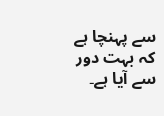سے پہنچا ہے کہ بہت دور سے آیا ہے۔